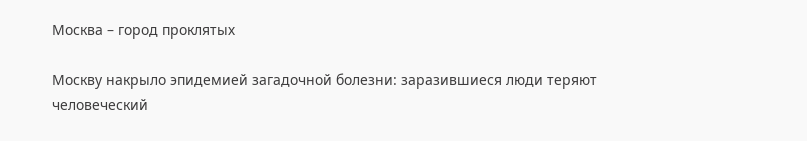Москва – город проклятых

Москву накрыло эпидемией загадочной болезни: заразившиеся люди теряют человеческий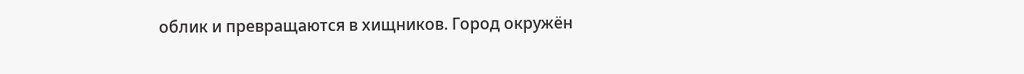облик и превращаются в хищников. Город окружён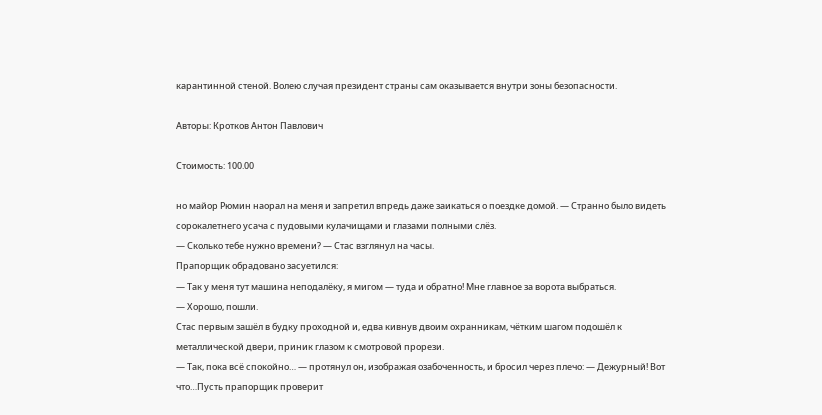карантинной стеной. Волею случая президент страны сам оказывается внутри зоны безопасности.

Авторы: Кротков Антон Павлович

Стоимость: 100.00

но майор Рюмин наорал на меня и запретил впредь даже заикаться о поездке домой. — Странно было видеть сорокалетнего усача с пудовыми кулачищами и глазами полными слёз.
— Сколько тебе нужно времени? — Стас взглянул на часы.
Прапорщик обрадовано засуетился:
— Так у меня тут машина неподалёку, я мигом — туда и обратно! Мне главное за ворота выбраться.
— Хорошо, пошли.
Стас первым зашёл в будку проходной и, едва кивнув двоим охранникам, чётким шагом подошёл к металлической двери, приник глазом к смотровой прорези.
— Так, пока всё спокойно… — протянул он, изображая озабоченность, и бросил через плечо: — Дежурный! Вот что…Пусть прапорщик проверит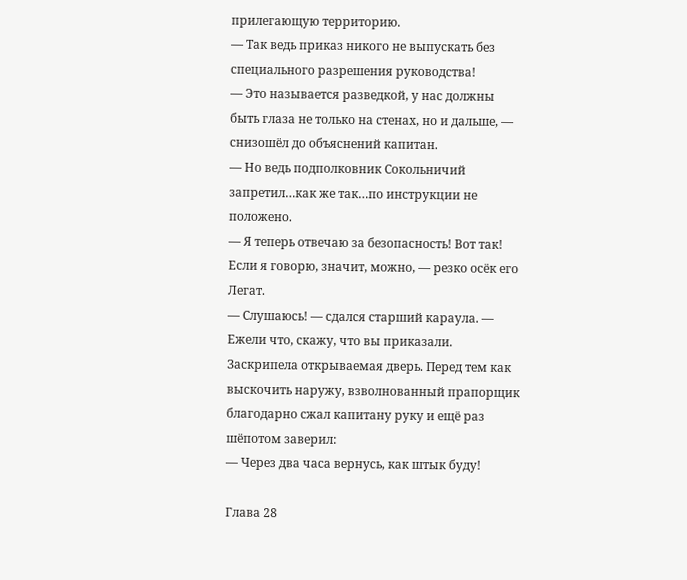прилегающую территорию.
— Так ведь приказ никого не выпускать без специального разрешения руководства!
— Это называется разведкой, у нас должны быть глаза не только на стенах, но и дальше, — снизошёл до объяснений капитан.
— Но ведь подполковник Сокольничий запретил…как же так…по инструкции не положено.
— Я теперь отвечаю за безопасность! Вот так! Если я говорю, значит, можно, — резко осёк его Легат.
— Слушаюсь! — сдался старший караула. — Ежели что, скажу, что вы приказали.
Заскрипела открываемая дверь. Перед тем как выскочить наружу, взволнованный прапорщик благодарно сжал капитану руку и ещё раз шёпотом заверил:
— Через два часа вернусь, как штык буду!

Глава 28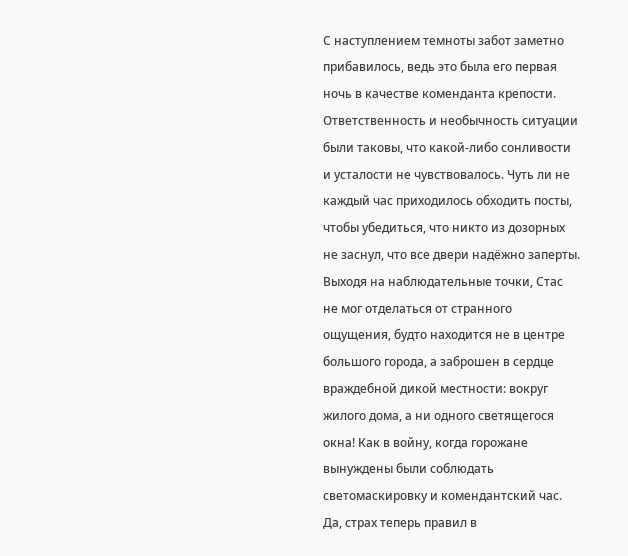С наступлением темноты забот заметно прибавилось, ведь это была его первая ночь в качестве коменданта крепости. Ответственность и необычность ситуации были таковы, что какой-либо сонливости и усталости не чувствовалось. Чуть ли не каждый час приходилось обходить посты, чтобы убедиться, что никто из дозорных не заснул, что все двери надёжно заперты.
Выходя на наблюдательные точки, Стас не мог отделаться от странного ощущения, будто находится не в центре большого города, а заброшен в сердце враждебной дикой местности: вокруг жилого дома, а ни одного светящегося окна! Как в войну, когда горожане вынуждены были соблюдать светомаскировку и комендантский час.
Да, страх теперь правил в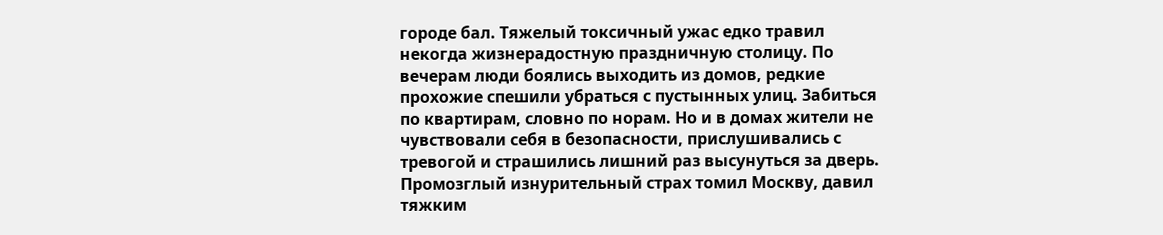городе бал. Тяжелый токсичный ужас едко травил некогда жизнерадостную праздничную столицу. По вечерам люди боялись выходить из домов, редкие прохожие спешили убраться с пустынных улиц. Забиться по квартирам, словно по норам. Но и в домах жители не чувствовали себя в безопасности, прислушивались с тревогой и страшились лишний раз высунуться за дверь. Промозглый изнурительный страх томил Москву, давил тяжким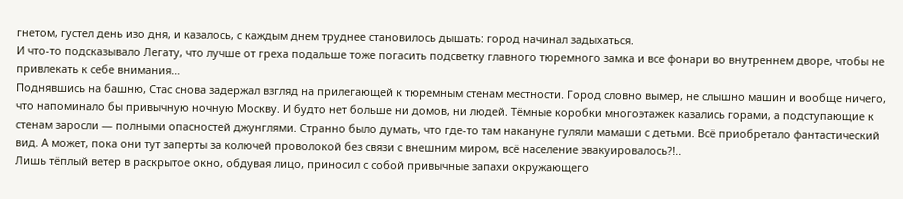гнетом, густел день изо дня, и казалось, с каждым днем труднее становилось дышать: город начинал задыхаться.
И что-то подсказывало Легату, что лучше от греха подальше тоже погасить подсветку главного тюремного замка и все фонари во внутреннем дворе, чтобы не привлекать к себе внимания…
Поднявшись на башню, Стас снова задержал взгляд на прилегающей к тюремным стенам местности. Город словно вымер, не слышно машин и вообще ничего, что напоминало бы привычную ночную Москву. И будто нет больше ни домов, ни людей. Тёмные коробки многоэтажек казались горами, а подступающие к стенам заросли — полными опасностей джунглями. Странно было думать, что где-то там накануне гуляли мамаши с детьми. Всё приобретало фантастический вид. А может, пока они тут заперты за колючей проволокой без связи с внешним миром, всё население эвакуировалось?!..
Лишь тёплый ветер в раскрытое окно, обдувая лицо, приносил с собой привычные запахи окружающего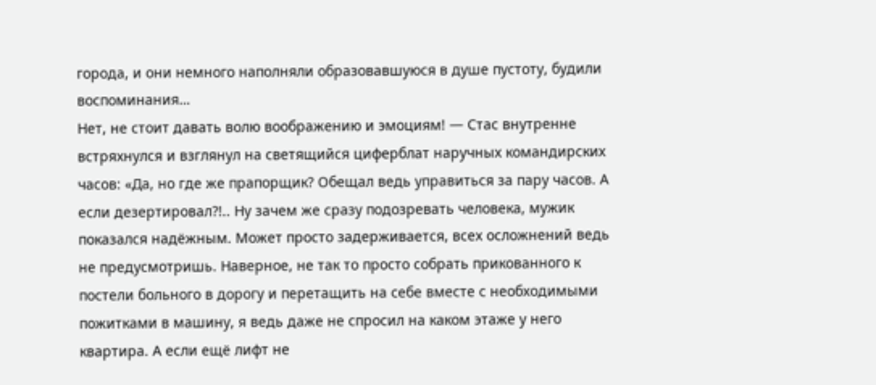города, и они немного наполняли образовавшуюся в душе пустоту, будили воспоминания…
Нет, не стоит давать волю воображению и эмоциям! — Стас внутренне встряхнулся и взглянул на светящийся циферблат наручных командирских часов: «Да, но где же прапорщик? Обещал ведь управиться за пару часов. А если дезертировал?!.. Ну зачем же сразу подозревать человека, мужик показался надёжным. Может просто задерживается, всех осложнений ведь не предусмотришь. Наверное, не так то просто собрать прикованного к постели больного в дорогу и перетащить на себе вместе с необходимыми пожитками в машину, я ведь даже не спросил на каком этаже у него квартира. А если ещё лифт не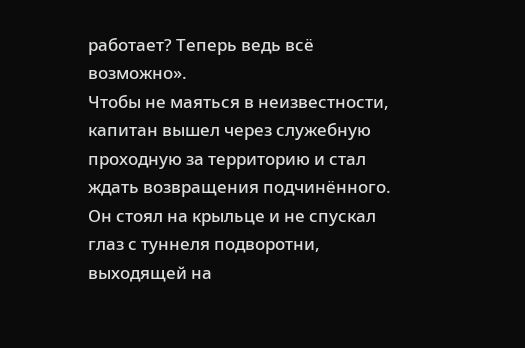работает? Теперь ведь всё возможно».
Чтобы не маяться в неизвестности, капитан вышел через служебную проходную за территорию и стал ждать возвращения подчинённого. Он стоял на крыльце и не спускал глаз с туннеля подворотни, выходящей на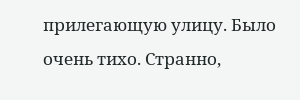прилегающую улицу. Было очень тихо. Странно,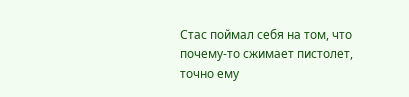Стас поймал себя на том, что почему-то сжимает пистолет, точно ему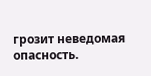грозит неведомая опасность.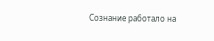Сознание работало на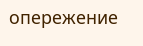опережение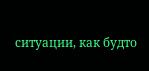ситуации, как будто